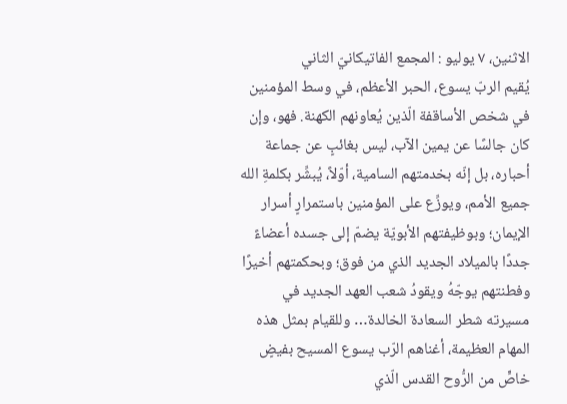الاثنين، ٧ يوليو : المجمع الفاتيكانيّ الثاني
يُقيم الربّ يسوع، الحبر الأعظم، في وسط المؤمنين في شخص الأساقفة الّذين يُعاونهم الكهنة. فهو، وإن كان جالسًا عن يمين الآب، ليس بغائبٍ عن جماعة أحباره، بل إنّه بخدمتهم السامية، أوّلاً، يُبشِّر بكلمةِ الله جميع الأمم، ويوزِّع على المؤمنين باستمرارٍ أسرار الإيمان؛ وبوظيفتهم الأبويّة يضمّ إلى جسده أعضاءً جددًا بالميلاد الجديد الذي من فوق؛ وبحكمتهم أخيرًا وفطنتهم يوجّهُ ويقودُ شعب العهد الجديد في مسيرته شطر السعادة الخالدة… وللقيام بمثل هذه المهام العظيمة، أغناهم الرّب يسوع المسيح بفيضٍ خاصٍّ من الرُّوح القدس الّذي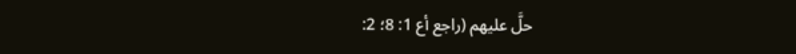حلَّ عليهم (راجع أع 1: 8؛ 2: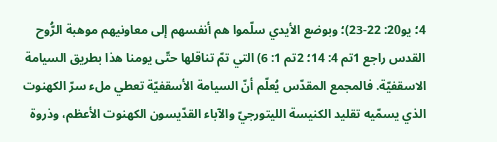4؛ يو20: 22-23)؛ وبوضع الأيدي سلّموا هم أنفسهم إلى معاونيهم موهبة الرُّوح القدس راجع 1تم 4: 14؛ 2تم 1: 6) التي تمّ تناقلها حتّى يومنا هذا بطريق السيامة الاسقفيّة. فالمجمع المقدّس يُعلّم أنّ السيامة الأسقفيّة تعطي ملء سرّ الكهنوت الذي يسمّيه تقليد الكنيسة الليتورجيّ والآباء القدّيسون الكهنوت الأعظم، وذروة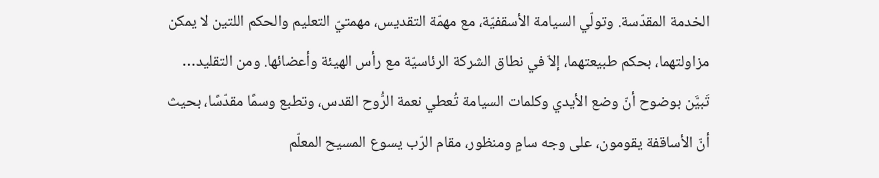الخدمة المقدّسة. وتولّي السيامة الأسقفيّة، مع مهمّة التقديس، مهمتيّ التعليم والحكم اللتين لا يمكن مزاولتهما، بحكم طبيعتهما، إلاّ في نطاق الشركة الرئاسيّة مع رأس الهيئة وأعضائها. ومن التقليد… تَبيَّن بوضوح أنّ وضع الأيدي وكلمات السيامة تُعطي نعمة الرُّوح القدس، وتطبع وسمًا مقدّسًا، بحيث أنّ الأساقفة يقومون، على وجه سامٍ ومنظور، مقام الرّب يسوع المسيح المعلّم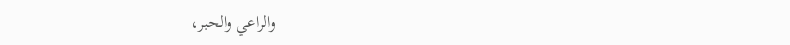والراعي والحبر،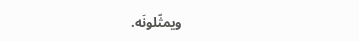ويمثّلونَه.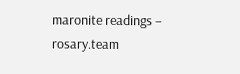maronite readings – rosary.team